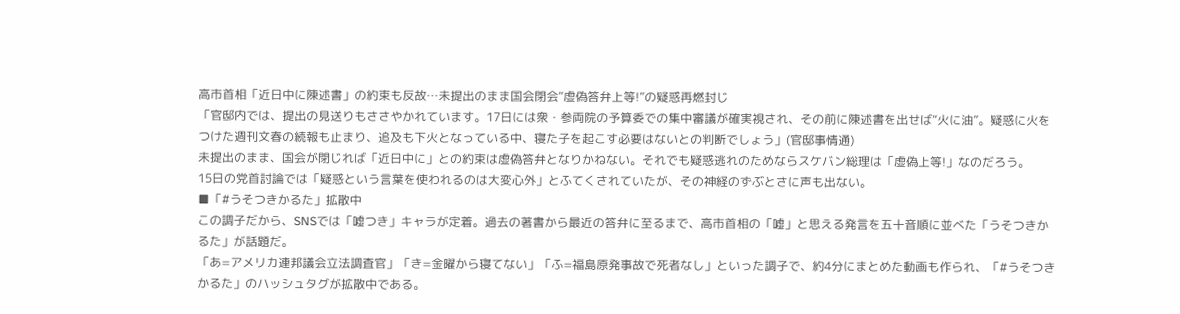高市首相「近日中に陳述書」の約束も反故…未提出のまま国会閉会“虚偽答弁上等!”の疑惑再燃封じ
「官邸内では、提出の見送りもささやかれています。17日には衆・参両院の予算委での集中審議が確実視され、その前に陳述書を出せば“火に油”。疑惑に火をつけた週刊文春の続報も止まり、追及も下火となっている中、寝た子を起こす必要はないとの判断でしょう」(官邸事情通)
未提出のまま、国会が閉じれば「近日中に」との約束は虚偽答弁となりかねない。それでも疑惑逃れのためならスケバン総理は「虚偽上等!」なのだろう。
15日の党首討論では「疑惑という言葉を使われるのは大変心外」とふてくされていたが、その神経のずぶとさに声も出ない。
■「#うそつきかるた」拡散中
この調子だから、SNSでは「嘘つき」キャラが定着。過去の著書から最近の答弁に至るまで、高市首相の「嘘」と思える発言を五十音順に並べた「うそつきかるた」が話題だ。
「あ=アメリカ連邦議会立法調査官」「き=金曜から寝てない」「ふ=福島原発事故で死者なし」といった調子で、約4分にまとめた動画も作られ、「#うそつきかるた」のハッシュタグが拡散中である。